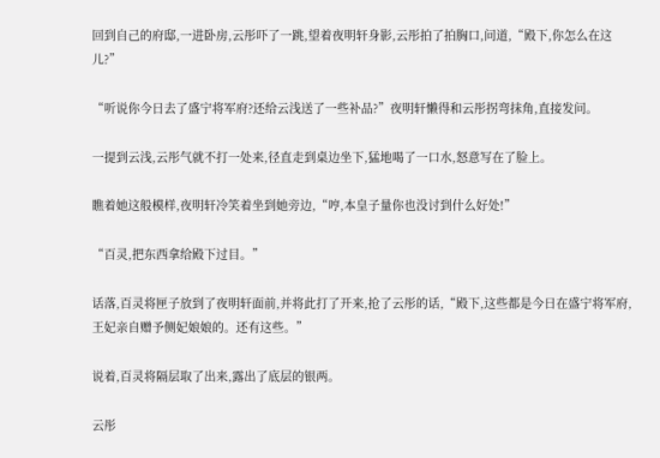回到自己的府邸,一进卧房,云彤吓了一跳,望着夜明轩身影,云彤拍了拍胸口,问道,“殿下,你怎么在这儿?”

“听说你今日去了盛宁将军府?还给云浅送了一些补品?”夜明轩懒得和云彤拐弯抹角,直接发问。

一提到云浅,云彤气就不打一处来,径直走到桌边坐下,猛地喝了一口水,怒意写在了脸上。

瞧着她这般模样,夜明轩冷笑着坐到她旁边,“哼,本皇子量你也没讨到什么好处!”

“百灵,把东西拿给殿下过目。”

话落,百灵将匣子放到了夜明轩面前,并将此打了开来,抢了云彤的话,“殿下,这些都是今日在盛宁将军府,王妃亲自赠予侧妃娘娘的。还有这些。”

说着,百灵将隔层取了出来,露出了底层的银两。

云彤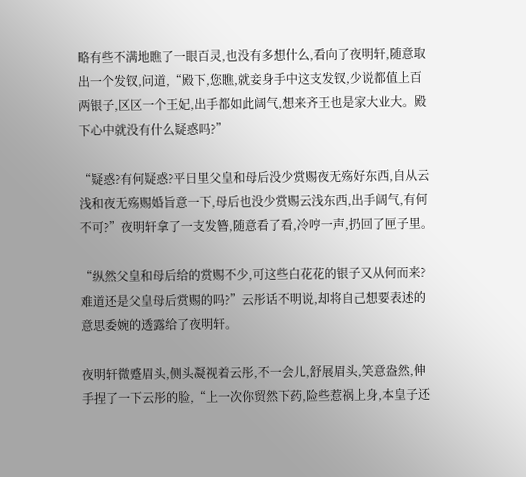略有些不满地瞧了一眼百灵,也没有多想什么,看向了夜明轩,随意取出一个发钗,问道,“殿下,您瞧,就妾身手中这支发钗,少说都值上百两银子,区区一个王妃,出手都如此阔气,想来齐王也是家大业大。殿下心中就没有什么疑惑吗?”

“疑惑?有何疑惑?平日里父皇和母后没少赏赐夜无殇好东西,自从云浅和夜无殇赐婚旨意一下,母后也没少赏赐云浅东西,出手阔气,有何不可?”夜明轩拿了一支发簪,随意看了看,冷哼一声,扔回了匣子里。

“纵然父皇和母后给的赏赐不少,可这些白花花的银子又从何而来?难道还是父皇母后赏赐的吗?”云彤话不明说,却将自己想要表述的意思委婉的透露给了夜明轩。

夜明轩微蹙眉头,侧头凝视着云彤,不一会儿,舒展眉头,笑意盎然,伸手捏了一下云彤的脸,“上一次你贸然下药,险些惹祸上身,本皇子还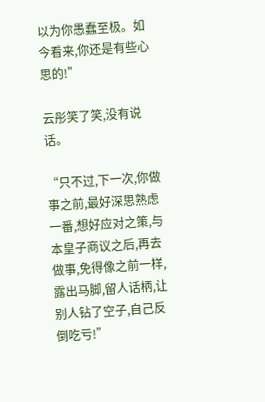以为你愚蠢至极。如今看来,你还是有些心思的!”

云彤笑了笑,没有说话。

“只不过,下一次,你做事之前,最好深思熟虑一番,想好应对之策,与本皇子商议之后,再去做事,免得像之前一样,露出马脚,留人话柄,让别人钻了空子,自己反倒吃亏!”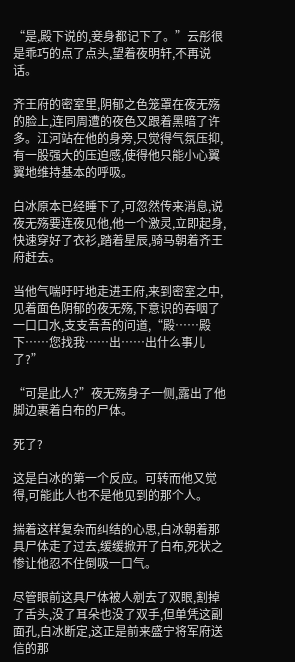“是,殿下说的,妾身都记下了。”云彤很是乖巧的点了点头,望着夜明轩,不再说话。

齐王府的密室里,阴郁之色笼罩在夜无殇的脸上,连同周遭的夜色又跟着黑暗了许多。江河站在他的身旁,只觉得气氛压抑,有一股强大的压迫感,使得他只能小心翼翼地维持基本的呼吸。

白冰原本已经睡下了,可忽然传来消息,说夜无殇要连夜见他,他一个激灵,立即起身,快速穿好了衣衫,踏着星辰,骑马朝着齐王府赶去。

当他气喘吁吁地走进王府,来到密室之中,见着面色阴郁的夜无殇,下意识的吞咽了一口口水,支支吾吾的问道,“殿……殿下……您找我……出……出什么事儿了?”

“可是此人?”夜无殇身子一侧,露出了他脚边裹着白布的尸体。

死了?

这是白冰的第一个反应。可转而他又觉得,可能此人也不是他见到的那个人。

揣着这样复杂而纠结的心思,白冰朝着那具尸体走了过去,缓缓掀开了白布,死状之惨让他忍不住倒吸一口气。

尽管眼前这具尸体被人剜去了双眼,割掉了舌头,没了耳朵也没了双手,但单凭这副面孔,白冰断定,这正是前来盛宁将军府送信的那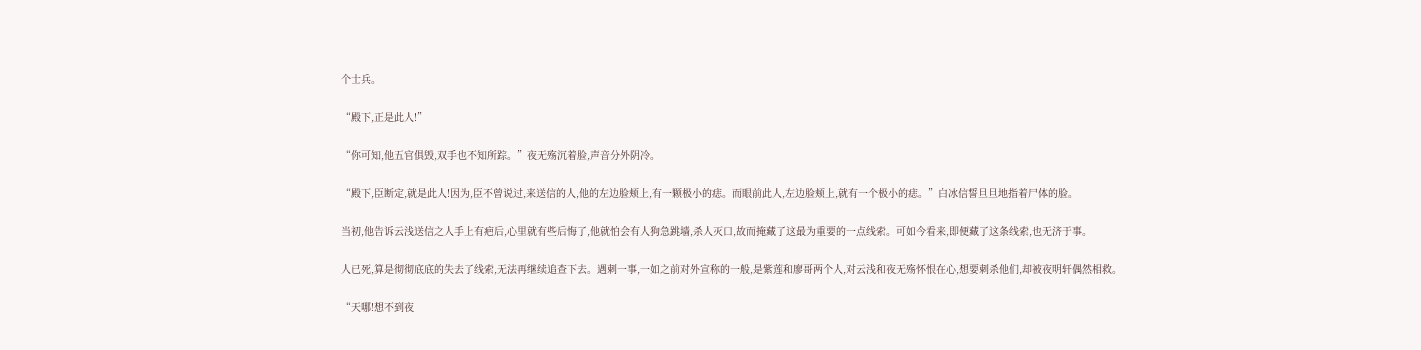个士兵。

“殿下,正是此人!”

“你可知,他五官俱毁,双手也不知所踪。”夜无殇沉着脸,声音分外阴冷。

“殿下,臣断定,就是此人!因为,臣不曾说过,来送信的人,他的左边脸颊上,有一颗极小的痣。而眼前此人,左边脸颊上,就有一个极小的痣。”白冰信誓旦旦地指着尸体的脸。

当初,他告诉云浅送信之人手上有疤后,心里就有些后悔了,他就怕会有人狗急跳墙,杀人灭口,故而掩藏了这最为重要的一点线索。可如今看来,即便藏了这条线索,也无济于事。

人已死,算是彻彻底底的失去了线索,无法再继续追查下去。遇刺一事,一如之前对外宣称的一般,是紫莲和廖哥两个人,对云浅和夜无殇怀恨在心,想要刺杀他们,却被夜明轩偶然相救。

“天哪!想不到夜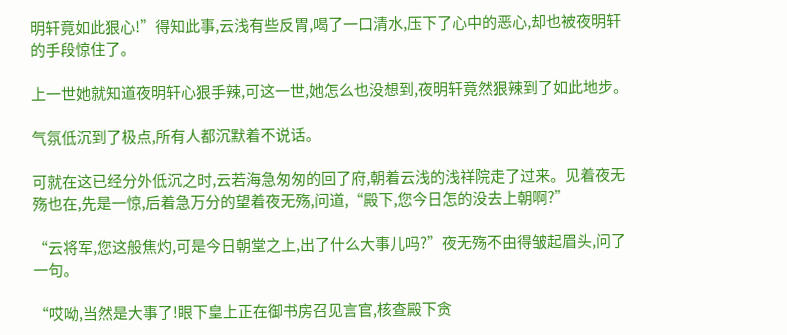明轩竟如此狠心!”得知此事,云浅有些反胃,喝了一口清水,压下了心中的恶心,却也被夜明轩的手段惊住了。

上一世她就知道夜明轩心狠手辣,可这一世,她怎么也没想到,夜明轩竟然狠辣到了如此地步。

气氛低沉到了极点,所有人都沉默着不说话。

可就在这已经分外低沉之时,云若海急匆匆的回了府,朝着云浅的浅祥院走了过来。见着夜无殇也在,先是一惊,后着急万分的望着夜无殇,问道,“殿下,您今日怎的没去上朝啊?”

“云将军,您这般焦灼,可是今日朝堂之上,出了什么大事儿吗?”夜无殇不由得皱起眉头,问了一句。

“哎呦,当然是大事了!眼下皇上正在御书房召见言官,核查殿下贪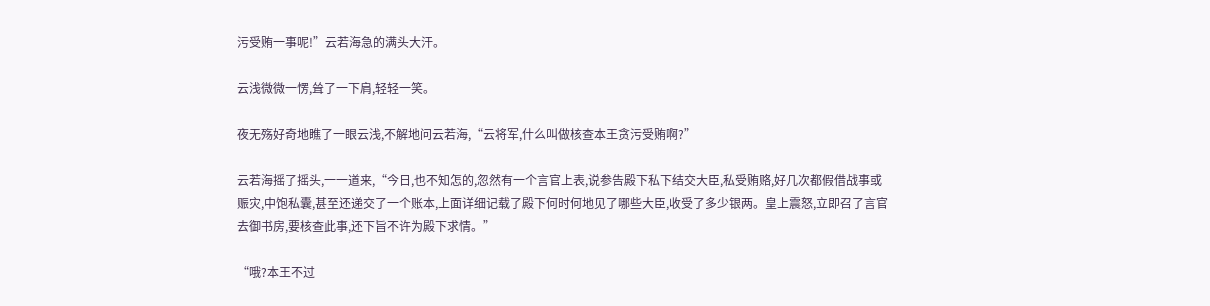污受贿一事呢!”云若海急的满头大汗。

云浅微微一愣,耸了一下肩,轻轻一笑。

夜无殇好奇地瞧了一眼云浅,不解地问云若海,“云将军,什么叫做核查本王贪污受贿啊?”

云若海摇了摇头,一一道来,“今日,也不知怎的,忽然有一个言官上表,说参告殿下私下结交大臣,私受贿赂,好几次都假借战事或赈灾,中饱私囊,甚至还递交了一个账本,上面详细记载了殿下何时何地见了哪些大臣,收受了多少银两。皇上震怒,立即召了言官去御书房,要核查此事,还下旨不许为殿下求情。”

“哦?本王不过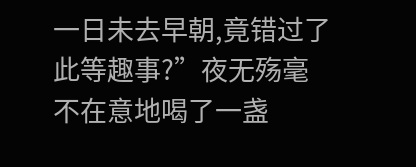一日未去早朝,竟错过了此等趣事?”夜无殇毫不在意地喝了一盏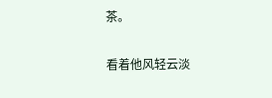茶。

看着他风轻云淡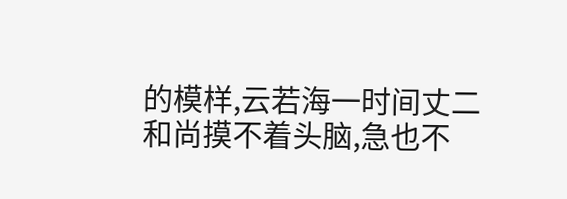的模样,云若海一时间丈二和尚摸不着头脑,急也不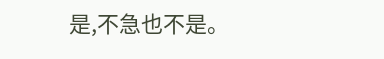是,不急也不是。